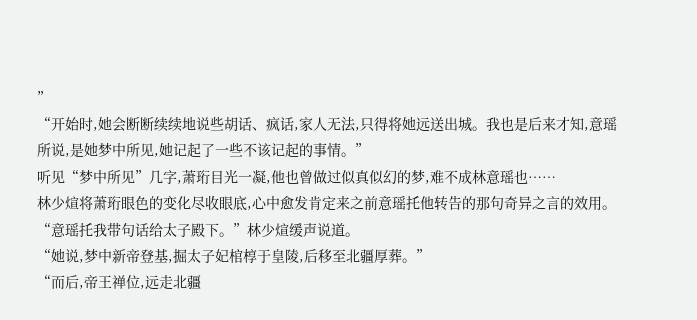”
“开始时,她会断断续续地说些胡话、疯话,家人无法,只得将她远送出城。我也是后来才知,意瑶所说,是她梦中所见,她记起了一些不该记起的事情。”
听见“梦中所见”几字,萧珩目光一凝,他也曾做过似真似幻的梦,难不成林意瑶也……
林少煊将萧珩眼色的变化尽收眼底,心中愈发肯定来之前意瑶托他转告的那句奇异之言的效用。
“意瑶托我带句话给太子殿下。”林少煊缓声说道。
“她说,梦中新帝登基,掘太子妃棺椁于皇陵,后移至北疆厚葬。”
“而后,帝王禅位,远走北疆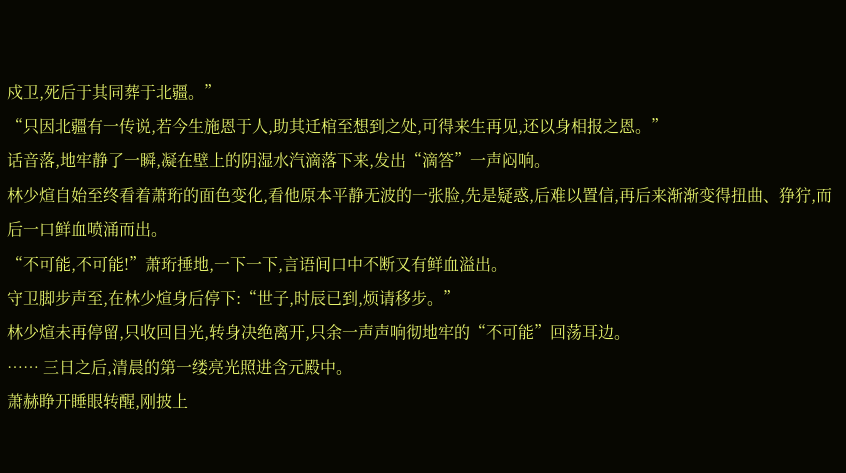戍卫,死后于其同葬于北疆。”
“只因北疆有一传说,若今生施恩于人,助其迁棺至想到之处,可得来生再见,还以身相报之恩。”
话音落,地牢静了一瞬,凝在壁上的阴湿水汽滴落下来,发出“滴答”一声闷响。
林少煊自始至终看着萧珩的面色变化,看他原本平静无波的一张脸,先是疑惑,后难以置信,再后来渐渐变得扭曲、狰狞,而后一口鲜血喷涌而出。
“不可能,不可能!”萧珩捶地,一下一下,言语间口中不断又有鲜血溢出。
守卫脚步声至,在林少煊身后停下:“世子,时辰已到,烦请移步。”
林少煊未再停留,只收回目光,转身决绝离开,只余一声声响彻地牢的“不可能”回荡耳边。
…… 三日之后,清晨的第一缕亮光照进含元殿中。
萧赫睁开睡眼转醒,刚披上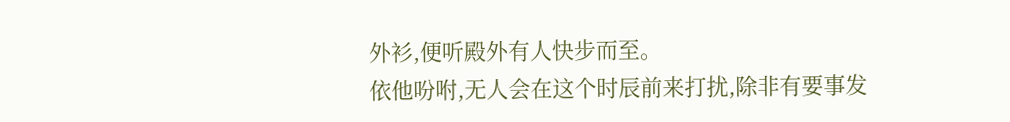外衫,便听殿外有人快步而至。
依他吩咐,无人会在这个时辰前来打扰,除非有要事发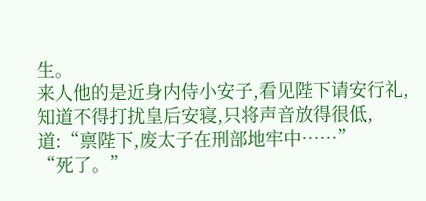生。
来人他的是近身内侍小安子,看见陛下请安行礼,知道不得打扰皇后安寝,只将声音放得很低,道:“禀陛下,废太子在刑部地牢中……”
“死了。”